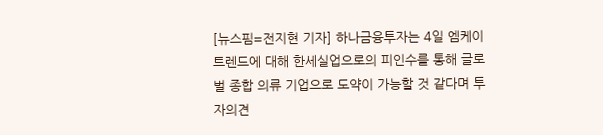[뉴스핌=전지현 기자] 하나금융투자는 4일 엠케이트렌드에 대해 한세실업으로의 피인수를 통해 글로벌 종합 의류 기업으로 도약이 가능할 것 같다며 투자의견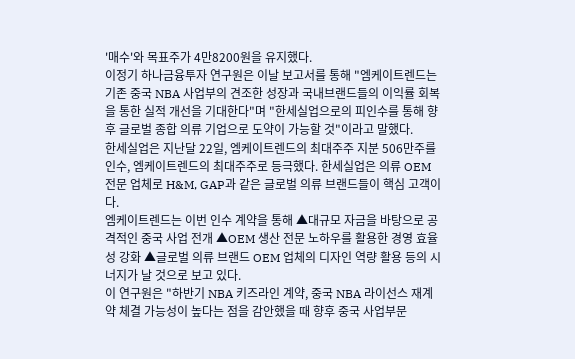'매수'와 목표주가 4만8200원을 유지했다.
이정기 하나금융투자 연구원은 이날 보고서를 통해 "엠케이트렌드는 기존 중국 NBA 사업부의 견조한 성장과 국내브랜드들의 이익률 회복을 통한 실적 개선을 기대한다"며 "한세실업으로의 피인수를 통해 향후 글로벌 종합 의류 기업으로 도약이 가능할 것"이라고 말했다.
한세실업은 지난달 22일, 엠케이트렌드의 최대주주 지분 506만주를 인수, 엠케이트렌드의 최대주주로 등극했다. 한세실업은 의류 OEM 전문 업체로 H&M, GAP과 같은 글로벌 의류 브랜드들이 핵심 고객이다.
엠케이트렌드는 이번 인수 계약을 통해 ▲대규모 자금을 바탕으로 공격적인 중국 사업 전개 ▲OEM 생산 전문 노하우를 활용한 경영 효율성 강화 ▲글로벌 의류 브랜드 OEM 업체의 디자인 역량 활용 등의 시너지가 날 것으로 보고 있다.
이 연구원은 "하반기 NBA 키즈라인 계약, 중국 NBA 라이선스 재계약 체결 가능성이 높다는 점을 감안했을 때 향후 중국 사업부문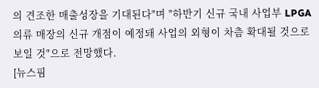의 견조한 매출성장을 기대된다"며 "하반기 신규 국내 사업부 LPGA 의류 매장의 신규 개점이 예정돼 사업의 외형이 차츰 확대될 것으로 보일 것"으로 전망했다.
[뉴스핌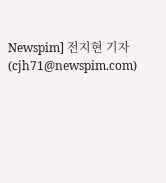Newspim] 전지현 기자 (cjh71@newspim.com)